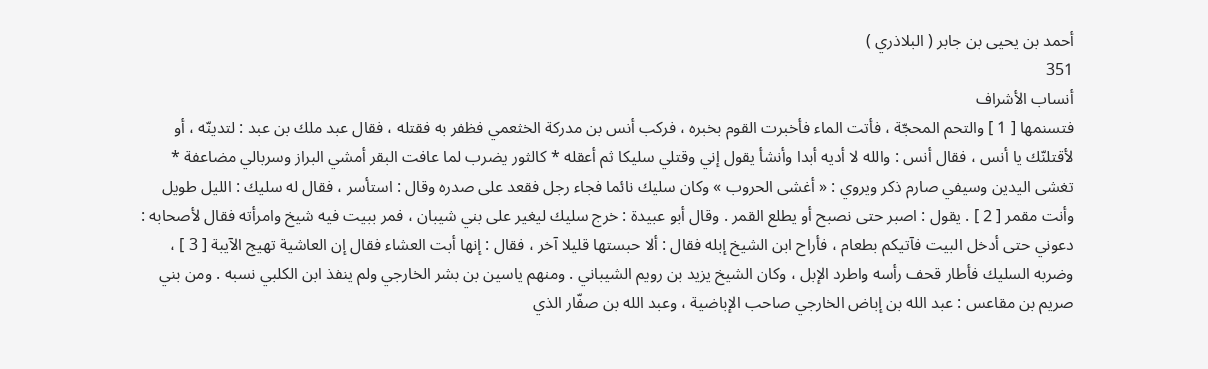أحمد بن يحيى بن جابر ( البلاذري )
351
أنساب الأشراف
فتسنمها [ 1 ] والتحم المحجّة ، فأتت الماء فأخبرت القوم بخبره ، فركب أنس بن مدركة الخثعمي فظفر به فقتله ، فقال عبد ملك بن عبد : لتدينّه ، أو لأقتلنّك يا أنس ، فقال أنس : والله لا أديه أبدا وأنشأ يقول إني وقتلي سليكا ثم أعقله * كالثور يضرب لما عافت البقر أمشي البراز وسربالي مضاعفة * تغشى اليدين وسيفي صارم ذكر ويروي : « أغشى الحروب » وكان سليك نائما فجاء رجل فقعد على صدره وقال : استأسر ، فقال له سليك : الليل طويل وأنت مقمر [ 2 ] . يقول : اصبر حتى نصبح أو يطلع القمر . وقال أبو عبيدة : خرج سليك ليغير على بني شيبان ، فمر ببيت فيه شيخ وامرأته فقال لأصحابه : دعوني حتى أدخل البيت فآتيكم بطعام ، فأراح ابن الشيخ إبله فقال : ألا حبستها قليلا آخر ، فقال : إنها أبت العشاء فقال إن العاشية تهيج الآيبة [ 3 ] ، وضربه السليك فأطار قحف رأسه واطرد الإبل ، وكان الشيخ يزيد بن رويم الشيباني . ومنهم ياسين بن بشر الخارجي ولم ينفذ ابن الكلبي نسبه . ومن بني صريم بن مقاعس : عبد الله بن إباض الخارجي صاحب الإباضية ، وعبد الله بن صفّار الذي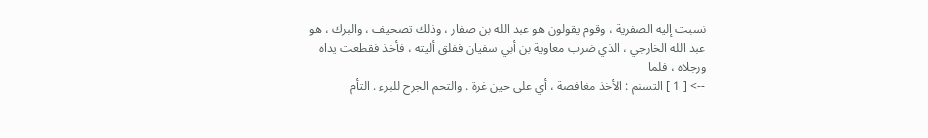نسبت إليه الصفرية ، وقوم يقولون هو عبد الله بن صفار ، وذلك تصحيف ، والبرك ، هو عبد الله الخارجي ، الذي ضرب معاوية بن أبي سفيان ففلق أليته ، فأخذ فقطعت يداه ورجلاه ، فلما
--> [ 1 ] التسنم : الأخذ مغافصة ، أي على حين غرة . والتحم الجرح للبرء . التأم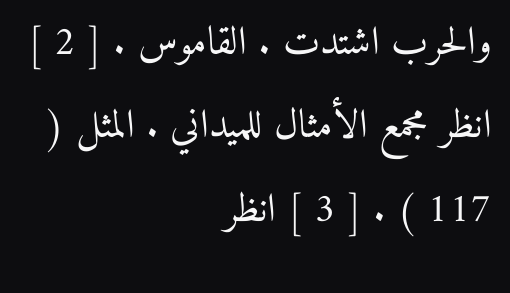والحرب اشتدت . القاموس . [ 2 ] انظر مجمع الأمثال للميداني . المثل ( 117 ) . [ 3 ] انظر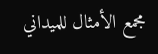مجمع الأمثال للميداني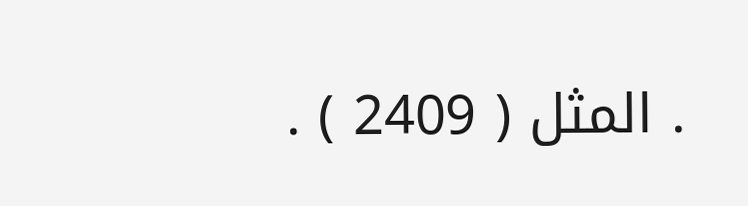. المثل ( 2409 ) .